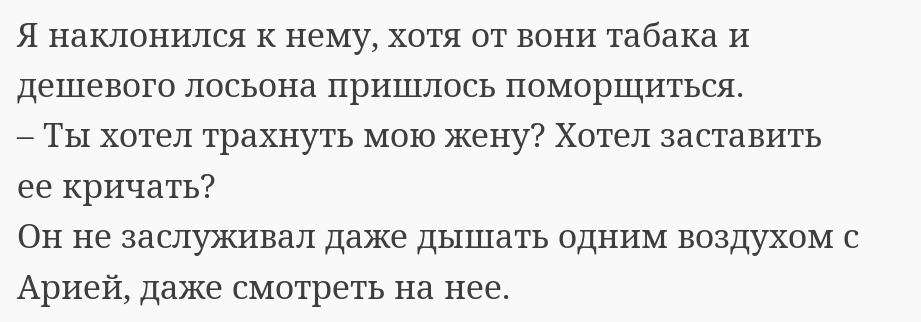Я наклонился к нему, хотя от вони табака и дешевого лосьона пришлось поморщиться.
– Ты хотел трахнуть мою жену? Хотел заставить ее кричать?
Он не заслуживал даже дышать одним воздухом с Арией, даже смотреть на нее.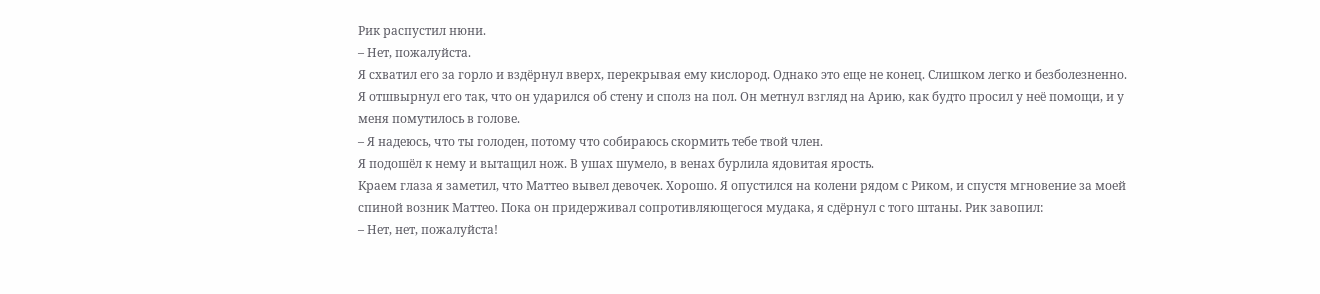Рик распустил нюни.
– Нет, пожалуйста.
Я схватил его за горло и вздёрнул вверх, перекрывая ему кислород. Однако это еще не конец. Слишком легко и безболезненно. Я отшвырнул его так, что он ударился об стену и сполз на пол. Он метнул взгляд на Арию, как будто просил у неё помощи, и у меня помутилось в голове.
– Я надеюсь, что ты голоден, потому что собираюсь скормить тебе твой член.
Я подошёл к нему и вытащил нож. В ушах шумело, в венах бурлила ядовитая ярость.
Краем глаза я заметил, что Маттео вывел девочек. Хорошо. Я опустился на колени рядом с Риком, и спустя мгновение за моей спиной возник Маттео. Пока он придерживал сопротивляющегося мудака, я сдёрнул с того штаны. Рик завопил:
– Нет, нет, пожалуйста!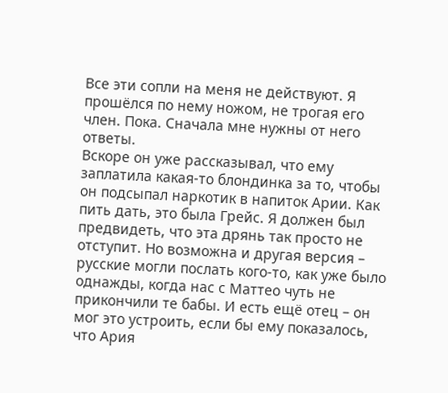Все эти сопли на меня не действуют. Я прошёлся по нему ножом, не трогая его член. Пока. Сначала мне нужны от него ответы.
Вскоре он уже рассказывал, что ему заплатила какая-то блондинка за то, чтобы он подсыпал наркотик в напиток Арии. Как пить дать, это была Грейс. Я должен был предвидеть, что эта дрянь так просто не отступит. Но возможна и другая версия – русские могли послать кого-то, как уже было однажды, когда нас с Маттео чуть не прикончили те бабы. И есть ещё отец – он мог это устроить, если бы ему показалось, что Ария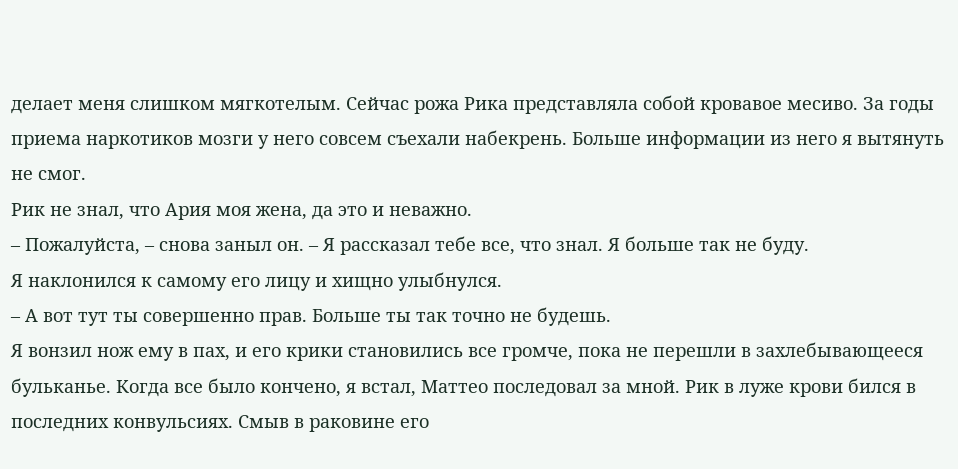делает меня слишком мягкотелым. Сейчас рожа Рика представляла собой кровавое месиво. За годы приема наркотиков мозги у него совсем съехали набекрень. Больше информации из него я вытянуть не смог.
Рик не знал, что Ария моя жена, да это и неважно.
– Пожалуйста, – снова заныл он. – Я рассказал тебе все, что знал. Я больше так не буду.
Я наклонился к самому его лицу и хищно улыбнулся.
– А вот тут ты совершенно прав. Больше ты так точно не будешь.
Я вонзил нож ему в пах, и его крики становились все громче, пока не перешли в захлебывающееся бульканье. Когда все было кончено, я встал, Маттео последовал за мной. Рик в луже крови бился в последних конвульсиях. Смыв в раковине его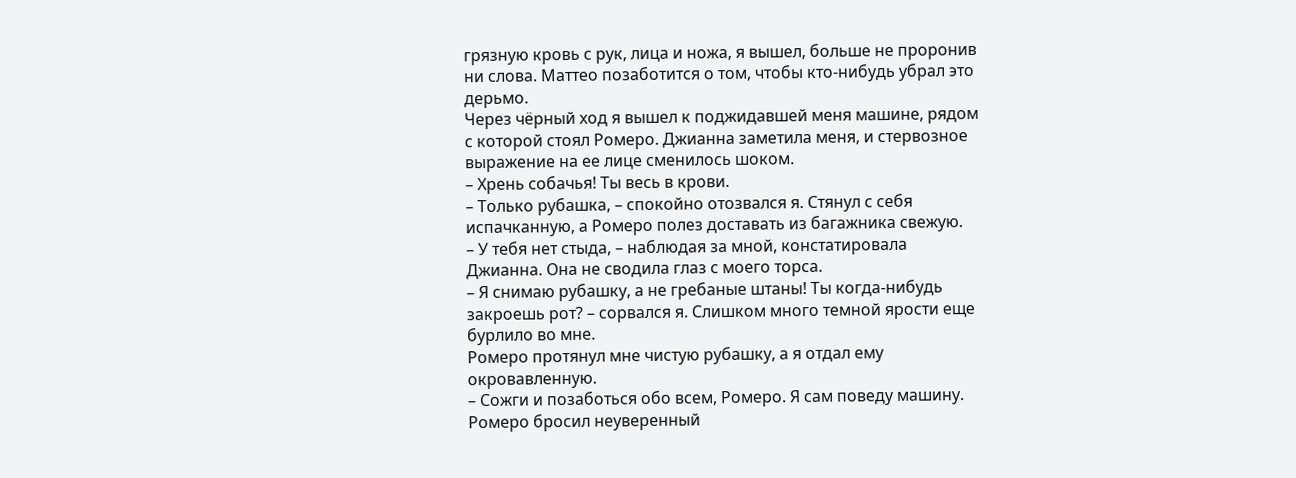грязную кровь с рук, лица и ножа, я вышел, больше не проронив ни слова. Маттео позаботится о том, чтобы кто-нибудь убрал это дерьмо.
Через чёрный ход я вышел к поджидавшей меня машине, рядом с которой стоял Ромеро. Джианна заметила меня, и стервозное выражение на ее лице сменилось шоком.
– Хрень собачья! Ты весь в крови.
– Только рубашка, – спокойно отозвался я. Стянул с себя испачканную, а Ромеро полез доставать из багажника свежую.
– У тебя нет стыда, – наблюдая за мной, констатировала Джианна. Она не сводила глаз с моего торса.
– Я снимаю рубашку, а не гребаные штаны! Ты когда-нибудь закроешь рот? – сорвался я. Слишком много темной ярости еще бурлило во мне.
Ромеро протянул мне чистую рубашку, а я отдал ему окровавленную.
– Сожги и позаботься обо всем, Ромеро. Я сам поведу машину.
Ромеро бросил неуверенный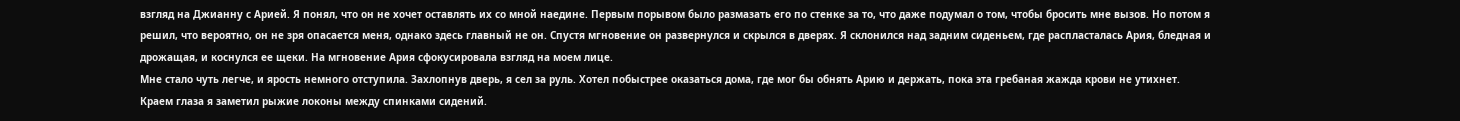взгляд на Джианну с Арией. Я понял, что он не хочет оставлять их со мной наедине. Первым порывом было размазать его по стенке за то, что даже подумал о том, чтобы бросить мне вызов. Но потом я решил, что вероятно, он не зря опасается меня, однако здесь главный не он. Спустя мгновение он развернулся и скрылся в дверях. Я склонился над задним сиденьем, где распласталась Ария, бледная и дрожащая, и коснулся ее щеки. На мгновение Ария сфокусировала взгляд на моем лице.
Мне стало чуть легче, и ярость немного отступила. Захлопнув дверь, я сел за руль. Хотел побыстрее оказаться дома, где мог бы обнять Арию и держать, пока эта гребаная жажда крови не утихнет.
Краем глаза я заметил рыжие локоны между спинками сидений.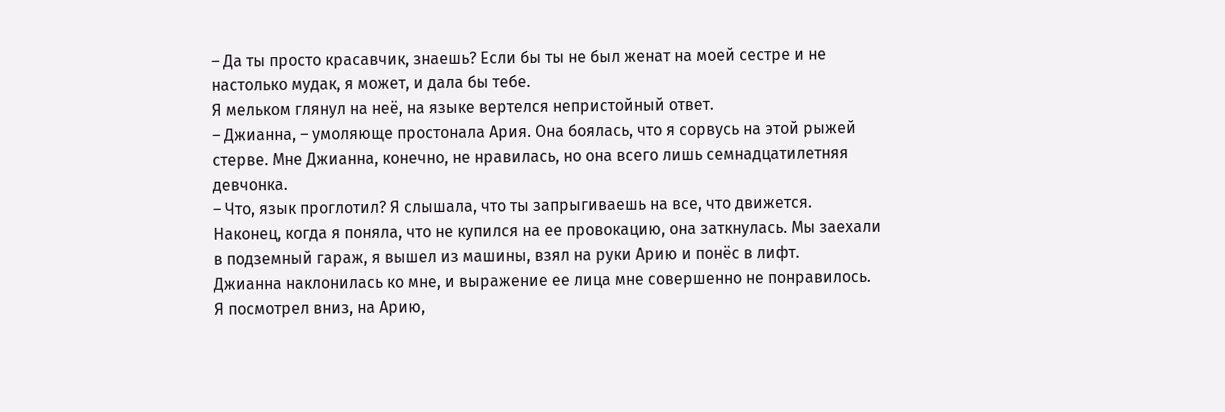– Да ты просто красавчик, знаешь? Если бы ты не был женат на моей сестре и не настолько мудак, я может, и дала бы тебе.
Я мельком глянул на неё, на языке вертелся непристойный ответ.
– Джианна, – умоляюще простонала Ария. Она боялась, что я сорвусь на этой рыжей стерве. Мне Джианна, конечно, не нравилась, но она всего лишь семнадцатилетняя девчонка.
– Что, язык проглотил? Я слышала, что ты запрыгиваешь на все, что движется.
Наконец, когда я поняла, что не купился на ее провокацию, она заткнулась. Мы заехали в подземный гараж, я вышел из машины, взял на руки Арию и понёс в лифт.
Джианна наклонилась ко мне, и выражение ее лица мне совершенно не понравилось. Я посмотрел вниз, на Арию,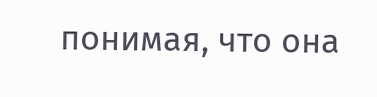понимая, что она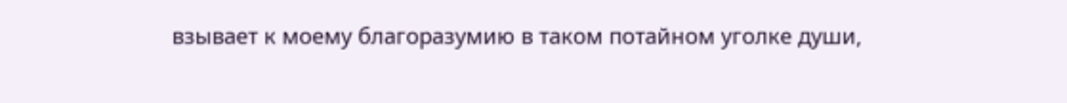взывает к моему благоразумию в таком потайном уголке души,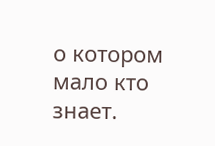о котором мало кто знает.